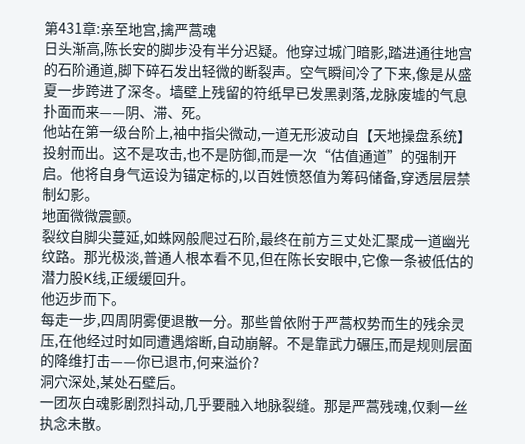第431章:亲至地宫,擒严蒿魂
日头渐高,陈长安的脚步没有半分迟疑。他穿过城门暗影,踏进通往地宫的石阶通道,脚下碎石发出轻微的断裂声。空气瞬间冷了下来,像是从盛夏一步跨进了深冬。墙壁上残留的符纸早已发黑剥落,龙脉废墟的气息扑面而来——阴、滞、死。
他站在第一级台阶上,袖中指尖微动,一道无形波动自【天地操盘系统】投射而出。这不是攻击,也不是防御,而是一次“估值通道”的强制开启。他将自身气运设为锚定标的,以百姓愤怒值为筹码储备,穿透层层禁制幻影。
地面微微震颤。
裂纹自脚尖蔓延,如蛛网般爬过石阶,最终在前方三丈处汇聚成一道幽光纹路。那光极淡,普通人根本看不见,但在陈长安眼中,它像一条被低估的潜力股K线,正缓缓回升。
他迈步而下。
每走一步,四周阴雾便退散一分。那些曾依附于严蒿权势而生的残余灵压,在他经过时如同遭遇熔断,自动崩解。不是靠武力碾压,而是规则层面的降维打击——你已退市,何来溢价?
洞穴深处,某处石壁后。
一团灰白魂影剧烈抖动,几乎要融入地脉裂缝。那是严蒿残魂,仅剩一丝执念未散。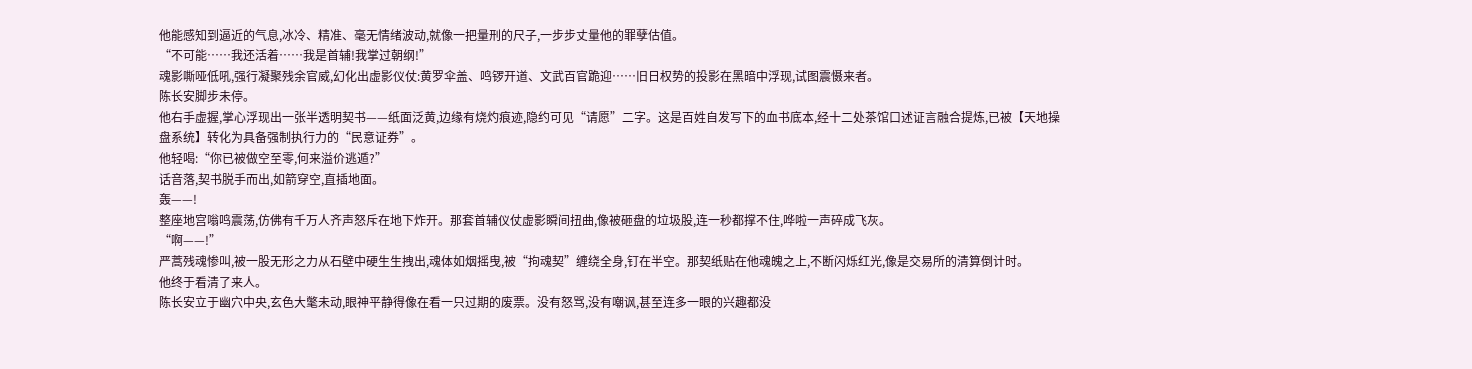他能感知到逼近的气息,冰冷、精准、毫无情绪波动,就像一把量刑的尺子,一步步丈量他的罪孽估值。
“不可能……我还活着……我是首辅!我掌过朝纲!”
魂影嘶哑低吼,强行凝聚残余官威,幻化出虚影仪仗:黄罗伞盖、鸣锣开道、文武百官跪迎……旧日权势的投影在黑暗中浮现,试图震慑来者。
陈长安脚步未停。
他右手虚握,掌心浮现出一张半透明契书——纸面泛黄,边缘有烧灼痕迹,隐约可见“请愿”二字。这是百姓自发写下的血书底本,经十二处茶馆口述证言融合提炼,已被【天地操盘系统】转化为具备强制执行力的“民意证券”。
他轻喝:“你已被做空至零,何来溢价逃遁?”
话音落,契书脱手而出,如箭穿空,直插地面。
轰——!
整座地宫嗡鸣震荡,仿佛有千万人齐声怒斥在地下炸开。那套首辅仪仗虚影瞬间扭曲,像被砸盘的垃圾股,连一秒都撑不住,哗啦一声碎成飞灰。
“啊——!”
严蒿残魂惨叫,被一股无形之力从石壁中硬生生拽出,魂体如烟摇曳,被“拘魂契”缠绕全身,钉在半空。那契纸贴在他魂魄之上,不断闪烁红光,像是交易所的清算倒计时。
他终于看清了来人。
陈长安立于幽穴中央,玄色大氅未动,眼神平静得像在看一只过期的废票。没有怒骂,没有嘲讽,甚至连多一眼的兴趣都没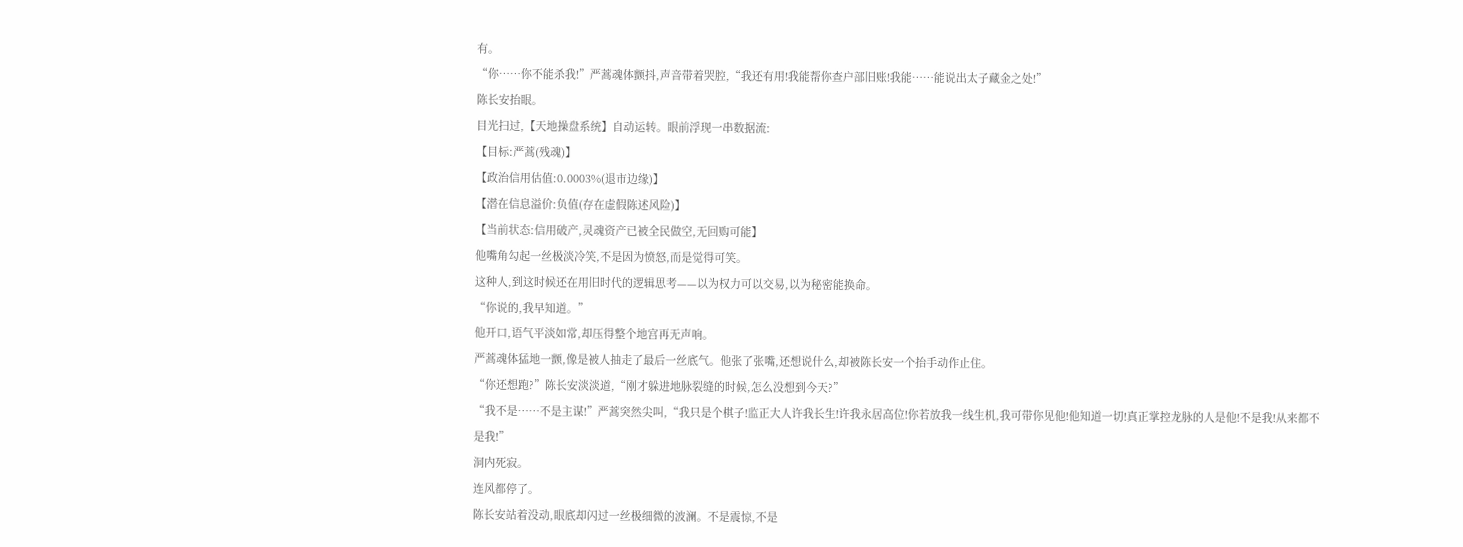有。
“你……你不能杀我!”严蒿魂体颤抖,声音带着哭腔,“我还有用!我能帮你查户部旧账!我能……能说出太子藏金之处!”
陈长安抬眼。
目光扫过,【天地操盘系统】自动运转。眼前浮现一串数据流:
【目标:严蒿(残魂)】
【政治信用估值:0.0003%(退市边缘)】
【潜在信息溢价:负值(存在虚假陈述风险)】
【当前状态:信用破产,灵魂资产已被全民做空,无回购可能】
他嘴角勾起一丝极淡冷笑,不是因为愤怒,而是觉得可笑。
这种人,到这时候还在用旧时代的逻辑思考——以为权力可以交易,以为秘密能换命。
“你说的,我早知道。”
他开口,语气平淡如常,却压得整个地宫再无声响。
严蒿魂体猛地一颤,像是被人抽走了最后一丝底气。他张了张嘴,还想说什么,却被陈长安一个抬手动作止住。
“你还想跑?”陈长安淡淡道,“刚才躲进地脉裂缝的时候,怎么没想到今天?”
“我不是……不是主谋!”严蒿突然尖叫,“我只是个棋子!监正大人许我长生!许我永居高位!你若放我一线生机,我可带你见他!他知道一切!真正掌控龙脉的人是他!不是我!从来都不是我!”
洞内死寂。
连风都停了。
陈长安站着没动,眼底却闪过一丝极细微的波澜。不是震惊,不是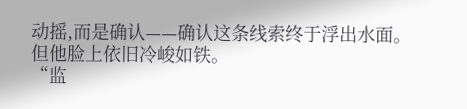动摇,而是确认——确认这条线索终于浮出水面。
但他脸上依旧冷峻如铁。
“监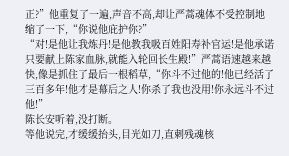正?”他重复了一遍,声音不高,却让严蒿魂体不受控制地缩了一下,“你说他庇护你?”
“对!是他让我炼丹!是他教我吸百姓阳寿补官运!是他承诺只要献上陈家血脉,就能入轮回长生殿!”严蒿语速越来越快,像是抓住了最后一根稻草,“你斗不过他的!他已经活了三百多年!他才是幕后之人!你杀了我也没用!你永远斗不过他!”
陈长安听着,没打断。
等他说完,才缓缓抬头,目光如刀,直刺残魂核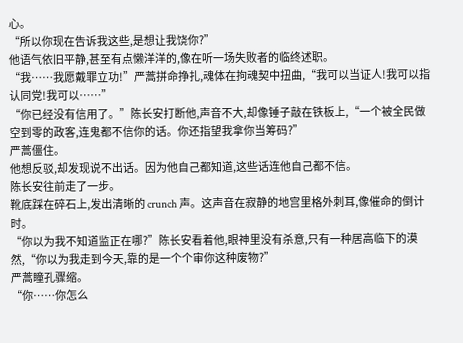心。
“所以你现在告诉我这些,是想让我饶你?”
他语气依旧平静,甚至有点懒洋洋的,像在听一场失败者的临终述职。
“我……我愿戴罪立功!”严蒿拼命挣扎,魂体在拘魂契中扭曲,“我可以当证人!我可以指认同党!我可以……”
“你已经没有信用了。”陈长安打断他,声音不大,却像锤子敲在铁板上,“一个被全民做空到零的政客,连鬼都不信你的话。你还指望我拿你当筹码?”
严蒿僵住。
他想反驳,却发现说不出话。因为他自己都知道,这些话连他自己都不信。
陈长安往前走了一步。
靴底踩在碎石上,发出清晰的 crunch 声。这声音在寂静的地宫里格外刺耳,像催命的倒计时。
“你以为我不知道监正在哪?”陈长安看着他,眼神里没有杀意,只有一种居高临下的漠然,“你以为我走到今天,靠的是一个个审你这种废物?”
严蒿瞳孔骤缩。
“你……你怎么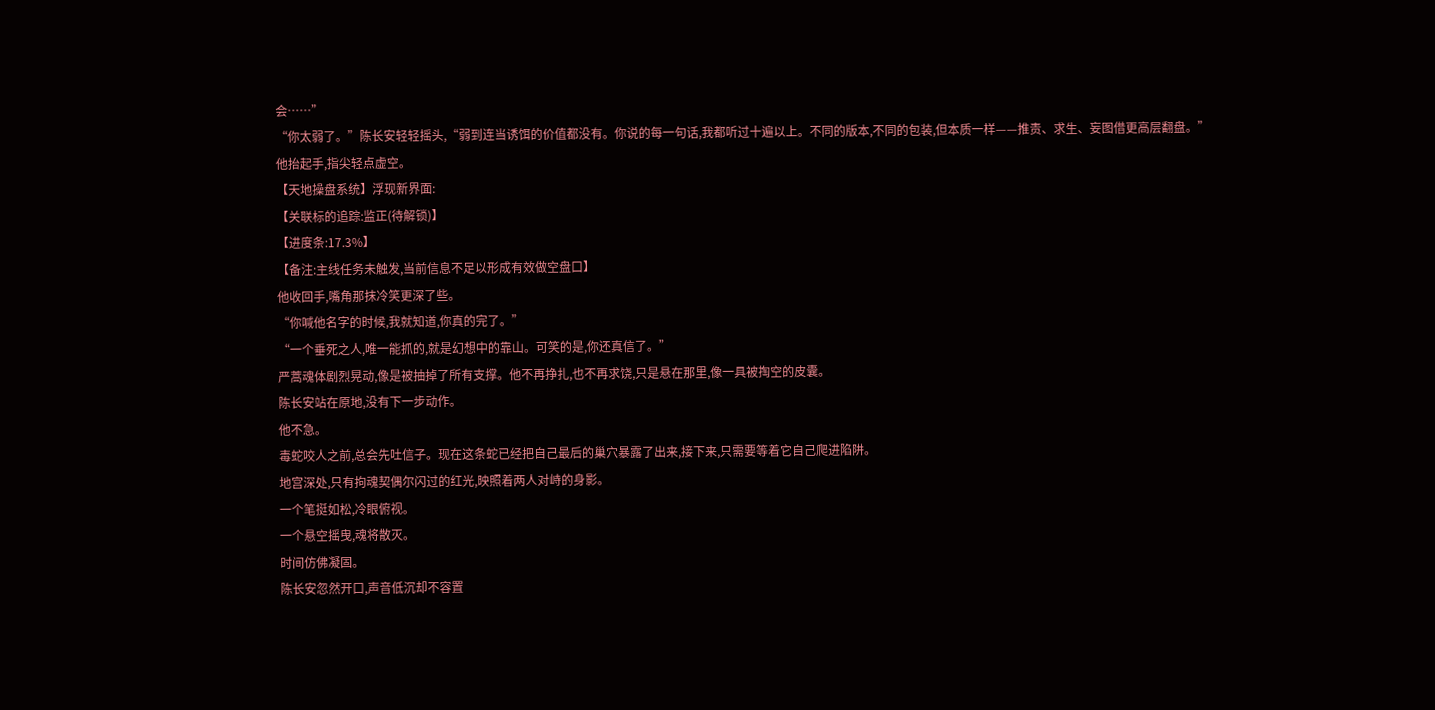会……”
“你太弱了。”陈长安轻轻摇头,“弱到连当诱饵的价值都没有。你说的每一句话,我都听过十遍以上。不同的版本,不同的包装,但本质一样——推责、求生、妄图借更高层翻盘。”
他抬起手,指尖轻点虚空。
【天地操盘系统】浮现新界面:
【关联标的追踪:监正(待解锁)】
【进度条:17.3%】
【备注:主线任务未触发,当前信息不足以形成有效做空盘口】
他收回手,嘴角那抹冷笑更深了些。
“你喊他名字的时候,我就知道,你真的完了。”
“一个垂死之人,唯一能抓的,就是幻想中的靠山。可笑的是,你还真信了。”
严蒿魂体剧烈晃动,像是被抽掉了所有支撑。他不再挣扎,也不再求饶,只是悬在那里,像一具被掏空的皮囊。
陈长安站在原地,没有下一步动作。
他不急。
毒蛇咬人之前,总会先吐信子。现在这条蛇已经把自己最后的巢穴暴露了出来,接下来,只需要等着它自己爬进陷阱。
地宫深处,只有拘魂契偶尔闪过的红光,映照着两人对峙的身影。
一个笔挺如松,冷眼俯视。
一个悬空摇曳,魂将散灭。
时间仿佛凝固。
陈长安忽然开口,声音低沉却不容置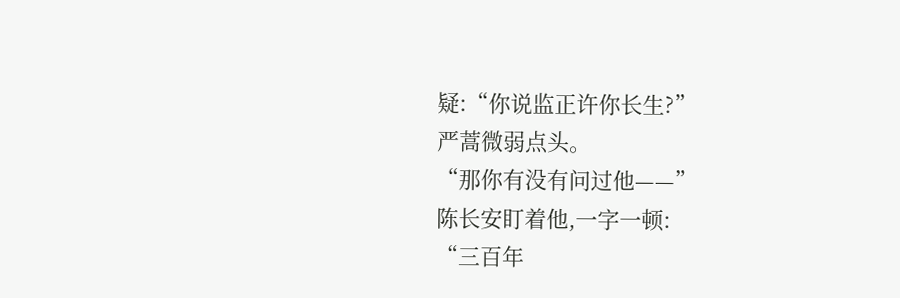疑:“你说监正许你长生?”
严蒿微弱点头。
“那你有没有问过他——”
陈长安盯着他,一字一顿:
“三百年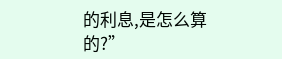的利息,是怎么算的?”